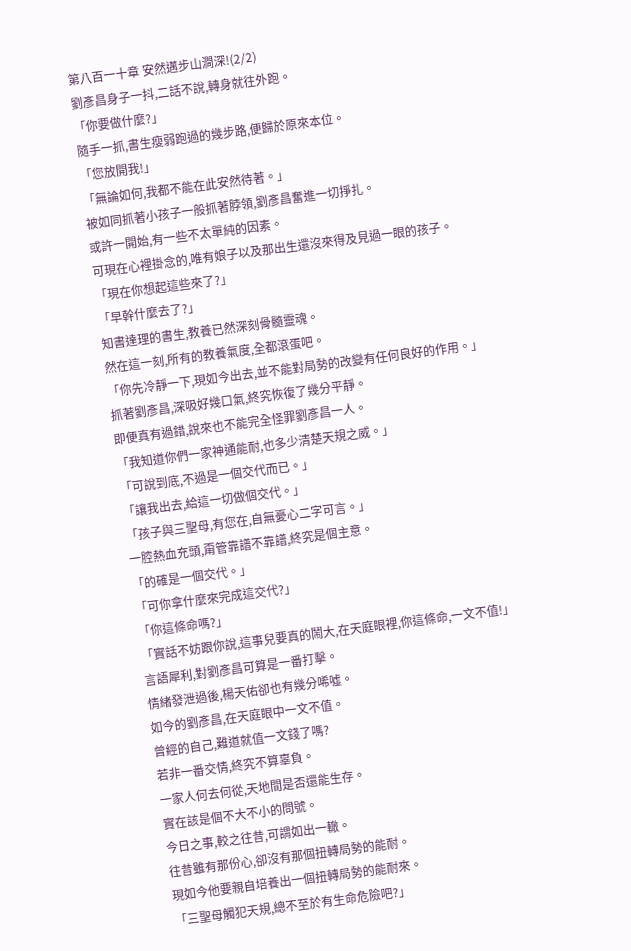第八百一十章 安然邁步山澗深!(2/2)
劉彥昌身子一抖,二話不說,轉身就往外跑。
「你要做什麼?」
隨手一抓,書生瘦弱跑過的幾步路,便歸於原來本位。
「您放開我!」
「無論如何,我都不能在此安然待著。」
被如同抓著小孩子一般抓著脖領,劉彥昌奮進一切掙扎。
或許一開始,有一些不太單純的因素。
可現在心裡掛念的,唯有娘子以及那出生還沒來得及見過一眼的孩子。
「現在你想起這些來了?」
「早幹什麼去了?」
知書達理的書生,教養已然深刻骨髓靈魂。
然在這一刻,所有的教養氣度,全都滾蛋吧。
「你先冷靜一下,現如今出去,並不能對局勢的改變有任何良好的作用。」
抓著劉彥昌,深吸好幾口氣,終究恢復了幾分平靜。
即便真有過錯,說來也不能完全怪罪劉彥昌一人。
「我知道你們一家神通能耐,也多少清楚天規之威。」
「可說到底,不過是一個交代而已。」
「讓我出去,給這一切做個交代。」
「孩子與三聖母,有您在,自無憂心二字可言。」
一腔熱血充頭,甭管靠譜不靠譜,終究是個主意。
「的確是一個交代。」
「可你拿什麼來完成這交代?」
「你這條命嗎?」
「實話不妨跟你說,這事兒要真的鬧大,在天庭眼裡,你這條命,一文不值!」
言語犀利,對劉彥昌可算是一番打擊。
情緒發泄過後,楊天佑卻也有幾分唏噓。
如今的劉彥昌,在天庭眼中一文不值。
曾經的自己,難道就值一文錢了嗎?
若非一番交情,終究不算辜負。
一家人何去何從,天地間是否還能生存。
實在該是個不大不小的問號。
今日之事,較之往昔,可謂如出一轍。
往昔雖有那份心,卻沒有那個扭轉局勢的能耐。
現如今他要親自培養出一個扭轉局勢的能耐來。
「三聖母觸犯天規,總不至於有生命危險吧?」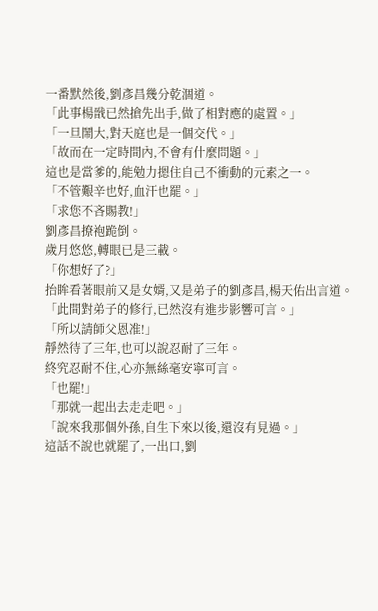一番默然後,劉彥昌幾分乾涸道。
「此事楊戩已然搶先出手,做了相對應的處置。」
「一旦鬧大,對天庭也是一個交代。」
「故而在一定時間內,不會有什麼問題。」
這也是當爹的,能勉力摁住自己不衝動的元素之一。
「不管艱辛也好,血汗也罷。」
「求您不吝賜教!」
劉彥昌撩袍跪倒。
歲月悠悠,轉眼已是三載。
「你想好了?」
抬眸看著眼前又是女婿,又是弟子的劉彥昌,楊天佑出言道。
「此間對弟子的修行,已然沒有進步影響可言。」
「所以請師父恩准!」
靜然待了三年,也可以說忍耐了三年。
終究忍耐不住,心亦無絲毫安寧可言。
「也罷!」
「那就一起出去走走吧。」
「說來我那個外孫,自生下來以後,還沒有見過。」
這話不說也就罷了,一出口,劉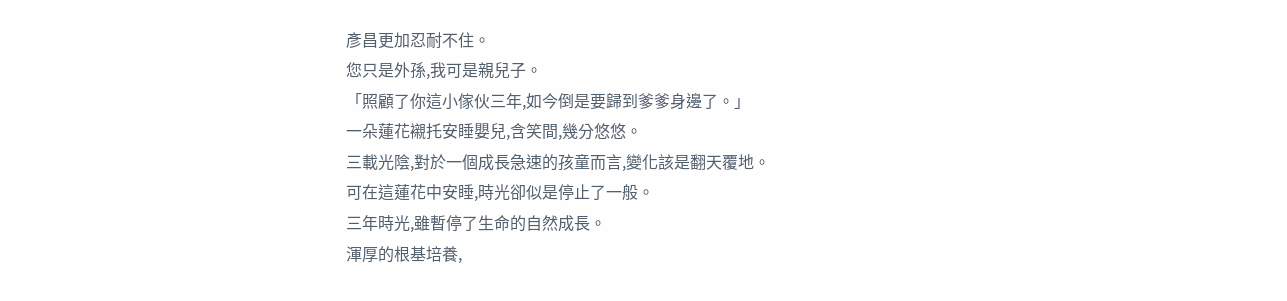彥昌更加忍耐不住。
您只是外孫,我可是親兒子。
「照顧了你這小傢伙三年,如今倒是要歸到爹爹身邊了。」
一朵蓮花襯托安睡嬰兒,含笑間,幾分悠悠。
三載光陰,對於一個成長急速的孩童而言,變化該是翻天覆地。
可在這蓮花中安睡,時光卻似是停止了一般。
三年時光,雖暫停了生命的自然成長。
渾厚的根基培養,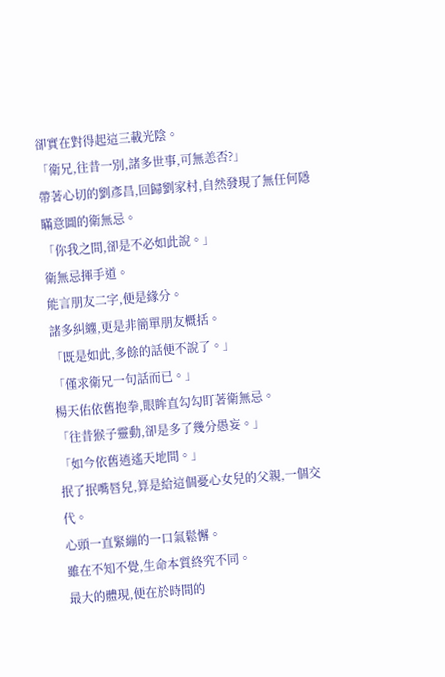卻實在對得起這三載光陰。
「衛兄,往昔一別,諸多世事,可無恙否?」
帶著心切的劉彥昌,回歸劉家村,自然發現了無任何隱瞞意圖的衛無忌。
「你我之間,卻是不必如此說。」
衛無忌揮手道。
能言朋友二字,便是緣分。
諸多糾纏,更是非簡單朋友概括。
「既是如此,多餘的話便不說了。」
「僅求衛兄一句話而已。」
楊天佑依舊抱拳,眼眸直勾勾盯著衛無忌。
「往昔猴子靈動,卻是多了幾分愚妄。」
「如今依舊逍遙天地間。」
抿了抿嘴唇兒,算是給這個憂心女兒的父親,一個交代。
心頭一直緊繃的一口氣鬆懈。
雖在不知不覺,生命本質終究不同。
最大的體現,便在於時間的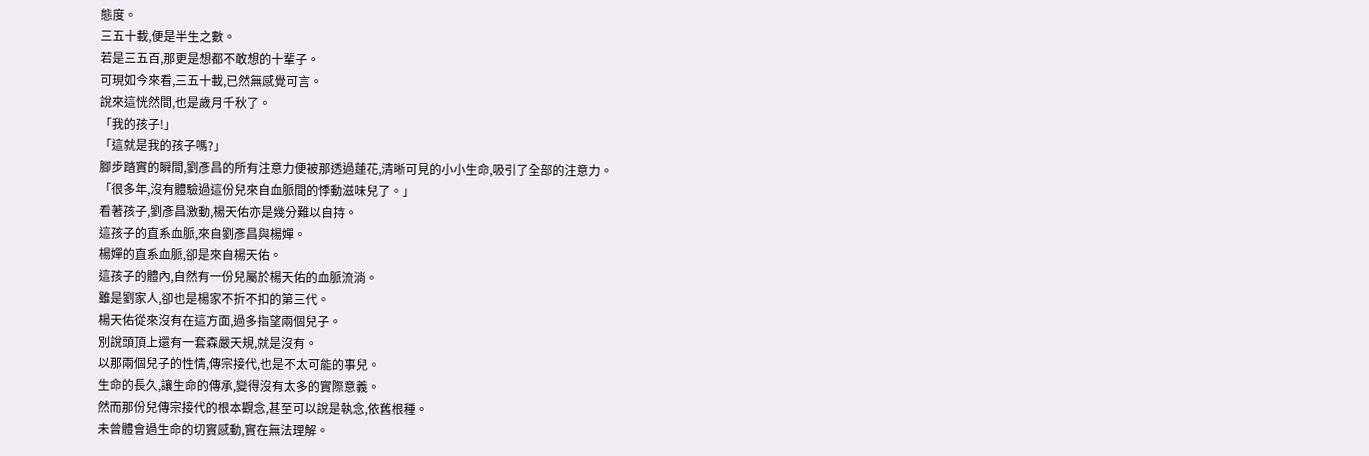態度。
三五十載,便是半生之數。
若是三五百,那更是想都不敢想的十輩子。
可現如今來看,三五十載,已然無感覺可言。
說來這恍然間,也是歲月千秋了。
「我的孩子!」
「這就是我的孩子嗎?」
腳步踏實的瞬間,劉彥昌的所有注意力便被那透過蓮花,清晰可見的小小生命,吸引了全部的注意力。
「很多年,沒有體驗過這份兒來自血脈間的悸動滋味兒了。」
看著孩子,劉彥昌激動,楊天佑亦是幾分難以自持。
這孩子的直系血脈,來自劉彥昌與楊嬋。
楊嬋的直系血脈,卻是來自楊天佑。
這孩子的體內,自然有一份兒屬於楊天佑的血脈流淌。
雖是劉家人,卻也是楊家不折不扣的第三代。
楊天佑從來沒有在這方面,過多指望兩個兒子。
別說頭頂上還有一套森嚴天規,就是沒有。
以那兩個兒子的性情,傳宗接代,也是不太可能的事兒。
生命的長久,讓生命的傳承,變得沒有太多的實際意義。
然而那份兒傳宗接代的根本觀念,甚至可以說是執念,依舊根種。
未曾體會過生命的切實感動,實在無法理解。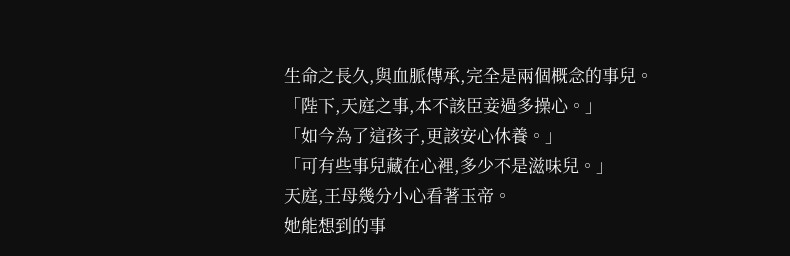生命之長久,與血脈傳承,完全是兩個概念的事兒。
「陛下,天庭之事,本不該臣妾過多操心。」
「如今為了這孩子,更該安心休養。」
「可有些事兒藏在心裡,多少不是滋味兒。」
天庭,王母幾分小心看著玉帝。
她能想到的事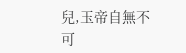兒,玉帝自無不可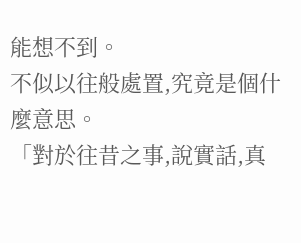能想不到。
不似以往般處置,究竟是個什麼意思。
「對於往昔之事,說實話,真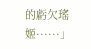的虧欠瑤姬······」